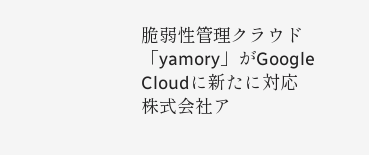脆弱性管理クラウド「yamory」がGoogle Cloudに新たに対応
株式会社ア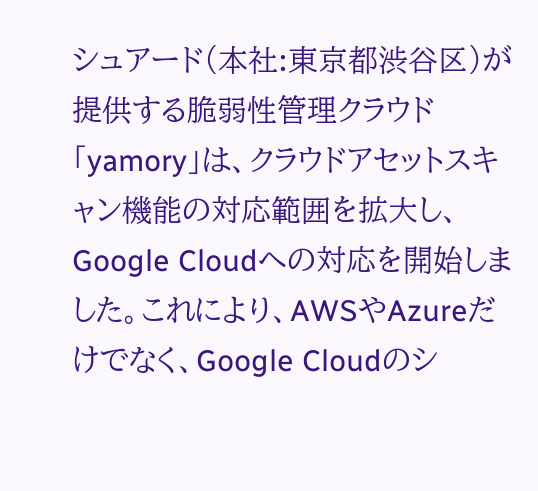シュアード(本社:東京都渋谷区)が提供する脆弱性管理クラウド「yamory」は、クラウドアセットスキャン機能の対応範囲を拡大し、Google Cloudへの対応を開始しました。これにより、AWSやAzureだけでなく、Google Cloudのシ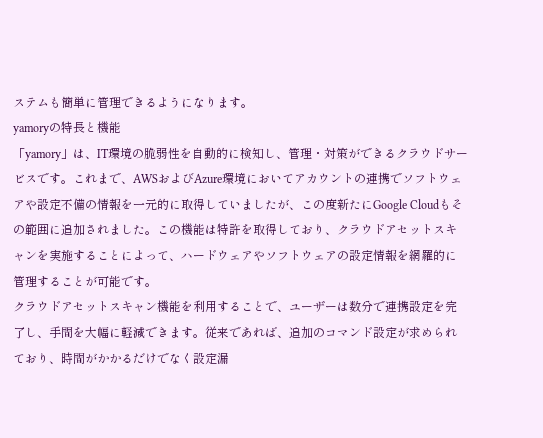ステムも簡単に管理できるようになります。
yamoryの特長と機能
「yamory」は、IT環境の脆弱性を自動的に検知し、管理・対策ができるクラウドサービスです。これまで、AWSおよびAzure環境においてアカウントの連携でソフトウェアや設定不備の情報を一元的に取得していましたが、この度新たにGoogle Cloudもその範囲に追加されました。この機能は特許を取得しており、クラウドアセットスキャンを実施することによって、ハードウェアやソフトウェアの設定情報を網羅的に管理することが可能です。
クラウドアセットスキャン機能を利用することで、ユーザーは数分で連携設定を完了し、手間を大幅に軽減できます。従来であれば、追加のコマンド設定が求められており、時間がかかるだけでなく設定漏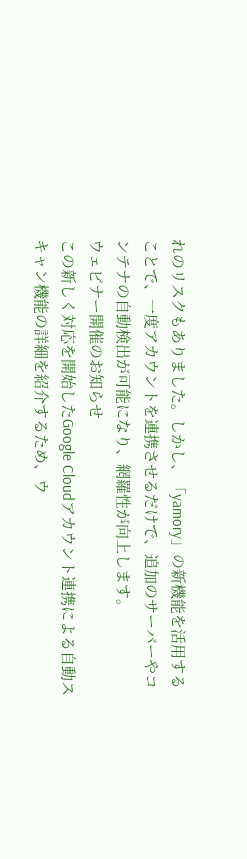れのリスクもありました。しかし、「yamory」の新機能を活用することで、一度アカウントを連携させるだけで、追加のサーバーやコンテナの自動検出が可能になり、網羅性が向上します。
ウェビナー開催のお知らせ
この新しく対応を開始したGoogle Cloudアカウント連携による自動スキャン機能の詳細を紹介するため、ウ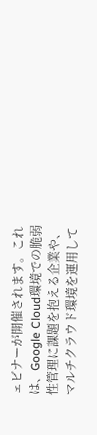ェビナーが開催されます。これは、Google Cloud環境での脆弱性管理に課題を抱える企業や、マルチクラウド環境を運用して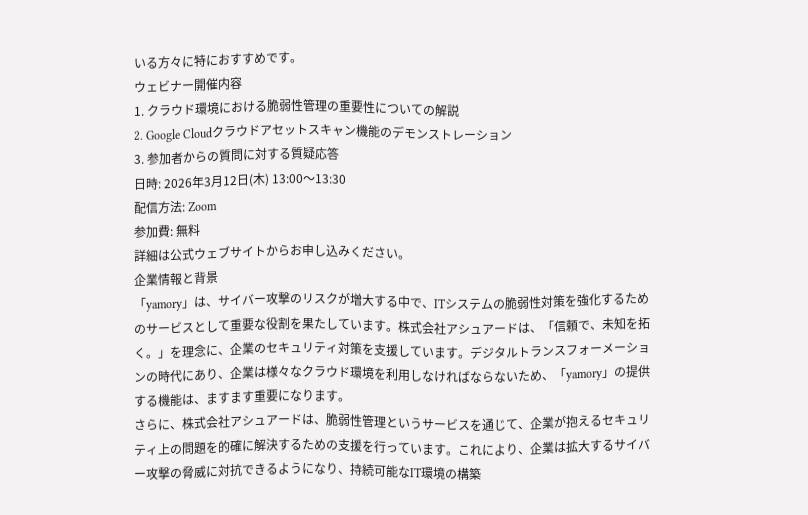いる方々に特におすすめです。
ウェビナー開催内容
1. クラウド環境における脆弱性管理の重要性についての解説
2. Google Cloudクラウドアセットスキャン機能のデモンストレーション
3. 参加者からの質問に対する質疑応答
日時: 2026年3月12日(木) 13:00〜13:30
配信方法: Zoom
参加費: 無料
詳細は公式ウェブサイトからお申し込みください。
企業情報と背景
「yamory」は、サイバー攻撃のリスクが増大する中で、ITシステムの脆弱性対策を強化するためのサービスとして重要な役割を果たしています。株式会社アシュアードは、「信頼で、未知を拓く。」を理念に、企業のセキュリティ対策を支援しています。デジタルトランスフォーメーションの時代にあり、企業は様々なクラウド環境を利用しなければならないため、「yamory」の提供する機能は、ますます重要になります。
さらに、株式会社アシュアードは、脆弱性管理というサービスを通じて、企業が抱えるセキュリティ上の問題を的確に解決するための支援を行っています。これにより、企業は拡大するサイバー攻撃の脅威に対抗できるようになり、持続可能なIT環境の構築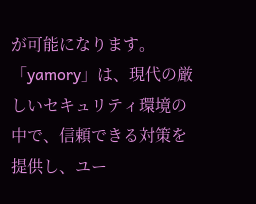が可能になります。
「yamory」は、現代の厳しいセキュリティ環境の中で、信頼できる対策を提供し、ユー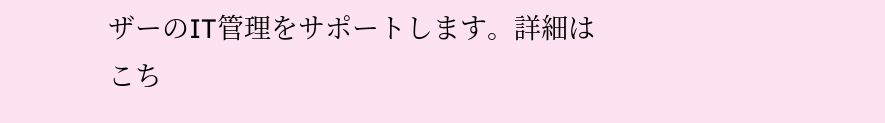ザーのIT管理をサポートします。詳細は
こち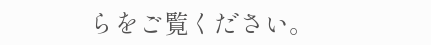らをご覧ください。